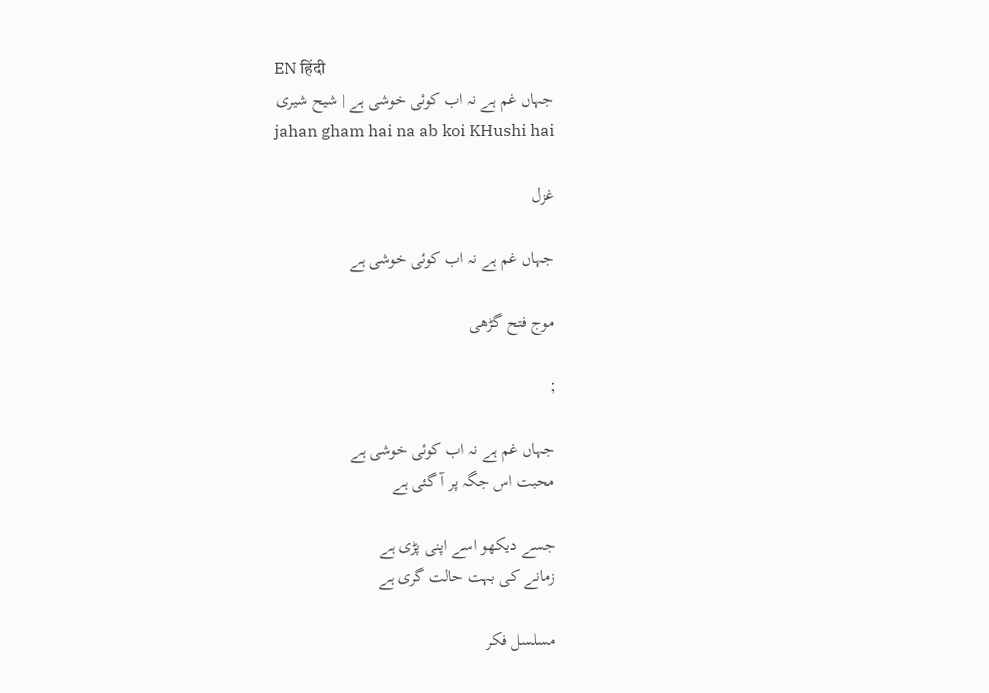EN हिंदी
جہاں غم ہے نہ اب کوئی خوشی ہے | شیح شیری
jahan gham hai na ab koi KHushi hai

غزل

جہاں غم ہے نہ اب کوئی خوشی ہے

موج فتح گڑھی

;

جہاں غم ہے نہ اب کوئی خوشی ہے
محبت اس جگہ پر آ گئی ہے

جسے دیکھو اسے اپنی پڑی ہے
زمانے کی بہت حالت گری ہے

مسلسل فکر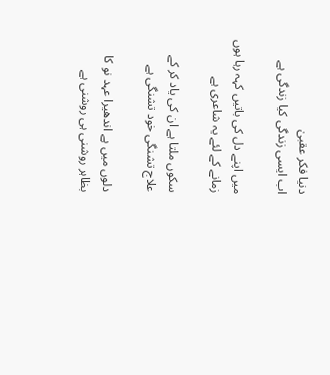دنیا فکر عقبیٰ
اب ایسی زندگی کیا زندگی ہے

میں اپنے دل کی باتیں کہہ رہا ہوں
زمانے کے لئے یہ شاعری ہے

سکوں ملتا ہے ان کی یاد کر کے
علاج تشنگی خود تشنگی ہے

دلوں میں ہے اندھیرا عہد نو کا
بظاہر روشنی ہی روشنی ہے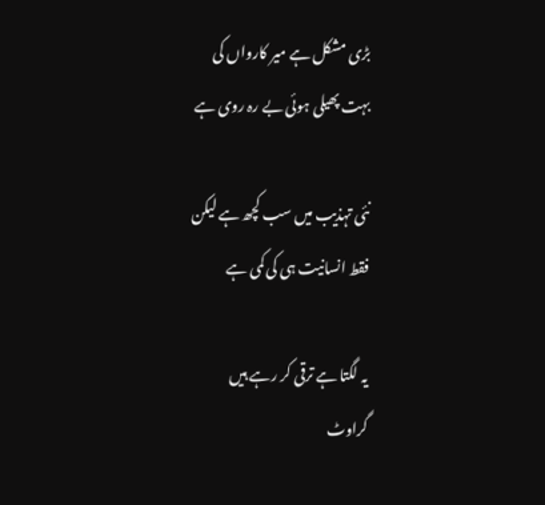بڑی مشکل ہے میر کارواں کی
بہت پھیلی ہوئی بے رہ روی ہے

نئی تہذیب میں سب کچھ ہے لیکن
فقط انسانیت ہی کی کمی ہے

یہ لگتا ہے ترقی کر رہے ہیں
گراوٹ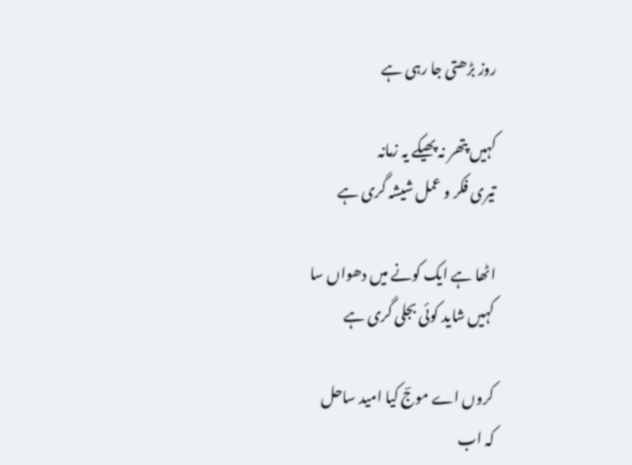روز بڑھتی جا رہی ہے

کہیں پتھر نہ پھیکے یہ زمانہ
تیری فکر و عمل شیشہ گری ہے

اٹھا ہے ایک کونے میں دھواں سا
کہیں شاید کوئی بجلی گری ہے

کروں اے موجؔ کیا امید ساحل
کہ اب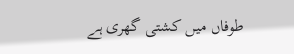طوفاں میں کشتی گھری ہے